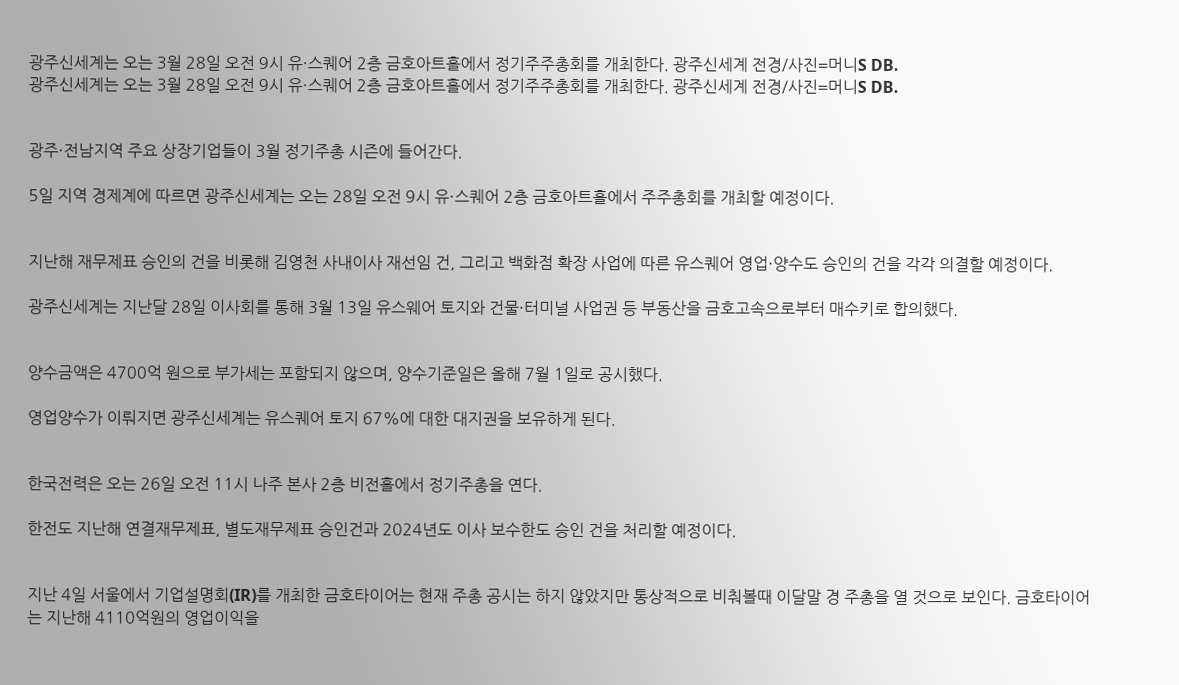광주신세계는 오는 3월 28일 오전 9시 유·스퀘어 2층 금호아트홀에서 정기주주총회를 개최한다. 광주신세계 전경/사진=머니S DB.
광주신세계는 오는 3월 28일 오전 9시 유·스퀘어 2층 금호아트홀에서 정기주주총회를 개최한다. 광주신세계 전경/사진=머니S DB.


광주·전남지역 주요 상장기업들이 3월 정기주총 시즌에 들어간다.

5일 지역 경제계에 따르면 광주신세계는 오는 28일 오전 9시 유·스퀘어 2층 금호아트홀에서 주주총회를 개최할 예정이다.


지난해 재무제표 승인의 건을 비롯해 김영천 사내이사 재선임 건, 그리고 백화점 확장 사업에 따른 유스퀘어 영업·양수도 승인의 건을 각각 의결할 예정이다.

광주신세계는 지난달 28일 이사회를 통해 3월 13일 유스웨어 토지와 건물·터미널 사업권 등 부동산을 금호고속으로부터 매수키로 합의했다.


양수금액은 4700억 원으로 부가세는 포함되지 않으며, 양수기준일은 올해 7월 1일로 공시했다.

영업양수가 이뤄지면 광주신세계는 유스퀘어 토지 67%에 대한 대지권을 보유하게 된다.


한국전력은 오는 26일 오전 11시 나주 본사 2층 비전홀에서 정기주총을 연다.

한전도 지난해 연결재무제표, 별도재무제표 승인건과 2024년도 이사 보수한도 승인 건을 처리할 예정이다.


지난 4일 서울에서 기업설명회(IR)를 개최한 금호타이어는 현재 주총 공시는 하지 않았지만 통상적으로 비춰볼때 이달말 경 주총을 열 것으로 보인다. 금호타이어는 지난해 4110억원의 영업이익을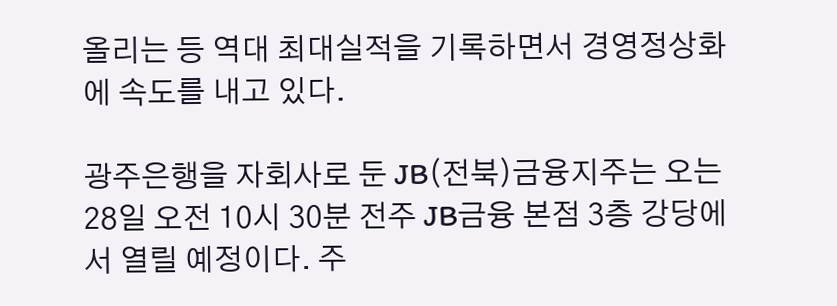올리는 등 역대 최대실적을 기록하면서 경영정상화에 속도를 내고 있다.

광주은행을 자회사로 둔 JB(전북)금융지주는 오는 28일 오전 10시 30분 전주 JB금융 본점 3층 강당에서 열릴 예정이다. 주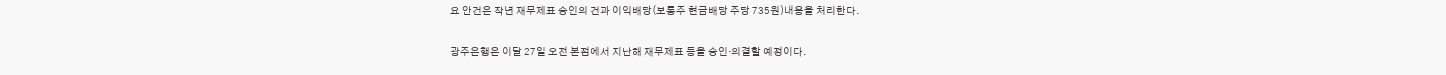요 안건은 작년 재무제표 승인의 건과 이익배당(보통주 현금배당 주당 735원)내용을 처리한다.

광주은행은 이달 27일 오전 본점에서 지난해 재무제표 등을 승인·의결할 예정이다.